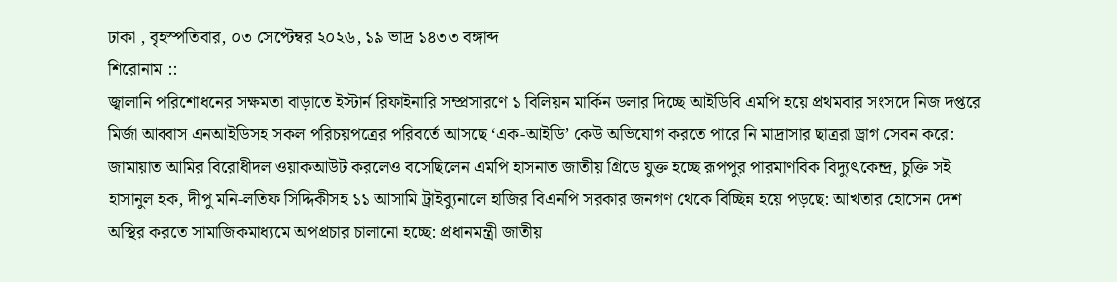ঢাকা , বৃহস্পতিবার, ০৩ সেপ্টেম্বর ২০২৬, ১৯ ভাদ্র ১৪৩৩ বঙ্গাব্দ
শিরোনাম ::
জ্বালানি পরিশোধনের সক্ষমতা বাড়াতে ইস্টার্ন রিফাইনারি সম্প্রসারণে ১ বিলিয়ন মার্কিন ডলার দিচ্ছে আইডিবি এমপি হয়ে প্রথমবার সংসদে নিজ দপ্তরে মির্জা আব্বাস এনআইডিসহ সকল পরিচয়পত্রের পরিবর্তে আসছে ‘এক-আইডি’ কেউ অভিযোগ করতে পারে নি মাদ্রাসার ছাত্ররা ড্রাগ সেবন করে: জামায়াত আমির বিরোধীদল ওয়াকআউট করলেও বসেছিলেন এমপি হাসনাত জাতীয় গ্রিডে যুক্ত হচ্ছে রূপপুর পারমাণবিক বিদ্যুৎকেন্দ্র, চুক্তি সই হাসানুল হক, দীপু মনি-লতিফ সিদ্দিকীসহ ১১ আসামি ট্রাইব্যুনালে হাজির বিএনপি সরকার জনগণ থেকে বিচ্ছিন্ন হয়ে পড়ছে: আখতার হোসেন দেশ অস্থির করতে সামাজিকমাধ্যমে অপপ্রচার চালানো হচ্ছে: প্রধানমন্ত্রী জাতীয়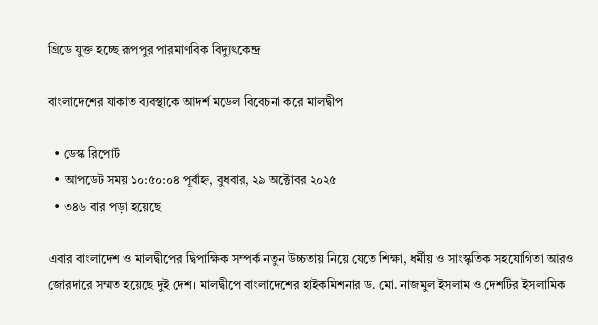গ্রিডে যুক্ত হচ্ছে রূপপুর পারমাণবিক বিদ্যুৎকেন্দ্র

বাংলাদেশের যাকাত ব্যবস্থাকে আদর্শ মডেল বিবেচনা করে মালদ্বীপ

  • ডেস্ক রিপোর্ট
  • আপডেট সময় ১০:৫০:০৪ পূর্বাহ্ন, বুধবার, ২৯ অক্টোবর ২০২৫
  • ৩৪৬ বার পড়া হয়েছে

এবার বাংলাদেশ ও মালদ্বীপের দ্বিপাক্ষিক সম্পর্ক নতুন উচ্চতায় নিয়ে যেতে শিক্ষা, ধর্মীয় ও সাংস্কৃতিক সহযোগিতা আরও জোরদারে সম্মত হয়েছে দুই দেশ। মালদ্বীপে বাংলাদেশের হাইকমিশনার ড. মো. নাজমুল ইসলাম ও দেশটির ইসলামিক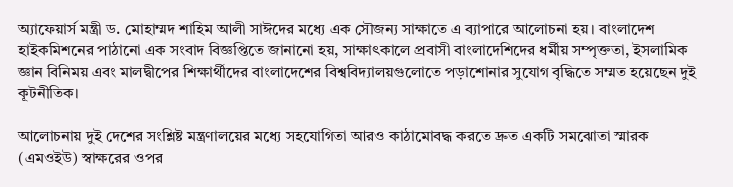অ্যাফেয়ার্স মন্ত্রী ড. মোহাম্মদ শাহিম আলী সাঈদের মধ্যে এক সৌজন্য সাক্ষাতে এ ব্যাপারে আলোচনা হয়। বাংলাদেশ হাইকমিশনের পাঠানো এক সংবাদ বিজ্ঞপ্তিতে জানানো হয়, সাক্ষাৎকালে প্রবাসী বাংলাদেশিদের ধর্মীয় সম্পৃক্ততা, ইসলামিক জ্ঞান বিনিময় এবং মালদ্বীপের শিক্ষার্থীদের বাংলাদেশের বিশ্ববিদ্যালয়গুলোতে পড়াশোনার সুযোগ বৃদ্ধিতে সম্মত হয়েছেন দুই কূটনীতিক।

আলোচনায় দুই দেশের সংশ্লিষ্ট মন্ত্রণালয়ের মধ্যে সহযোগিতা আরও কাঠামোবদ্ধ করতে দ্রুত একটি সমঝোতা স্মারক (এমওইউ) স্বাক্ষরের ওপর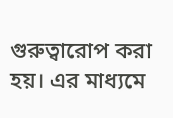গুরুত্বারোপ করা হয়। এর মাধ্যমে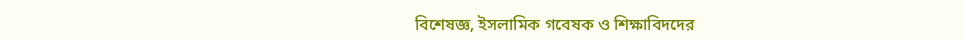বিশেষজ্ঞ, ইসলামিক গবেষক ও শিক্ষাবিদদের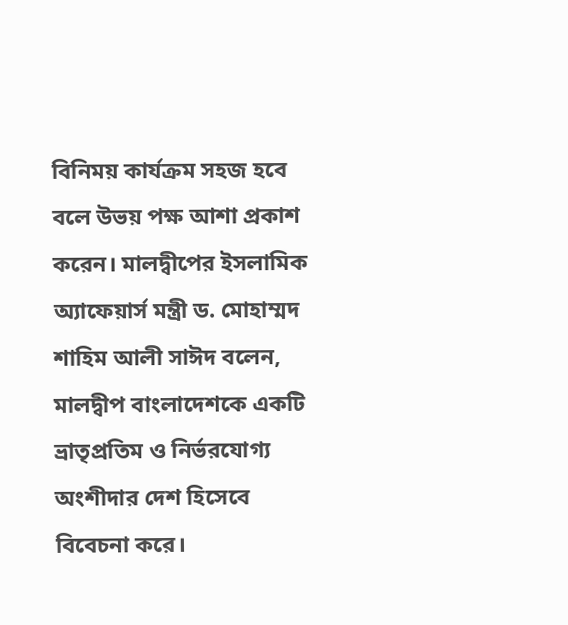বিনিময় কার্যক্রম সহজ হবে বলে উভয় পক্ষ আশা প্রকাশ করেন। মালদ্বীপের ইসলামিক অ্যাফেয়ার্স মন্ত্রী ড. মোহাম্মদ শাহিম আলী সাঈদ বলেন, মালদ্বীপ বাংলাদেশকে একটি ভ্রাতৃপ্রতিম ও নির্ভরযোগ্য অংশীদার দেশ হিসেবে বিবেচনা করে।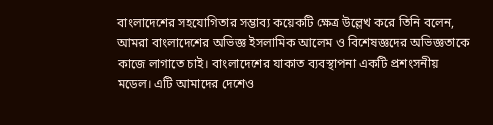বাংলাদেশের সহযোগিতার সম্ভাব্য কয়েকটি ক্ষেত্র উল্লেখ করে তিনি বলেন, আমরা বাংলাদেশের অভিজ্ঞ ইসলামিক আলেম ও বিশেষজ্ঞদের অভিজ্ঞতাকে কাজে লাগাতে চাই। বাংলাদেশের যাকাত ব্যবস্থাপনা একটি প্রশংসনীয় মডেল। এটি আমাদের দেশেও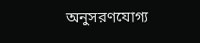অনুসরণযোগ্য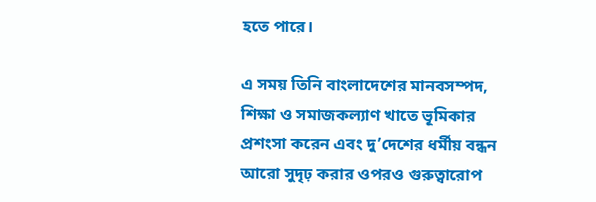হতে পারে।

এ সময় তিনি বাংলাদেশের মানবসম্পদ, শিক্ষা ও সমাজকল্যাণ খাতে ভূমিকার প্রশংসা করেন এবং দু’দেশের ধর্মীয় বন্ধন আরো সুদৃঢ় করার ওপরও গুরুত্বারোপ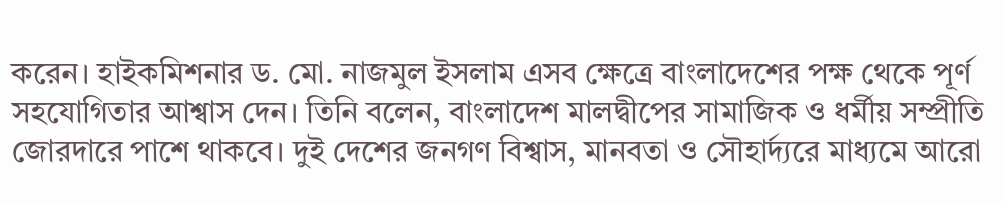করেন। হাইকমিশনার ড. মো. নাজমুল ইসলাম এসব ক্ষেত্রে বাংলাদেশের পক্ষ থেকে পূর্ণ সহযোগিতার আশ্বাস দেন। তিনি বলেন, বাংলাদেশ মালদ্বীপের সামাজিক ও ধর্মীয় সম্প্রীতি জোরদারে পাশে থাকবে। দুই দেশের জনগণ বিশ্বাস, মানবতা ও সৌহার্দ্যরে মাধ্যমে আরো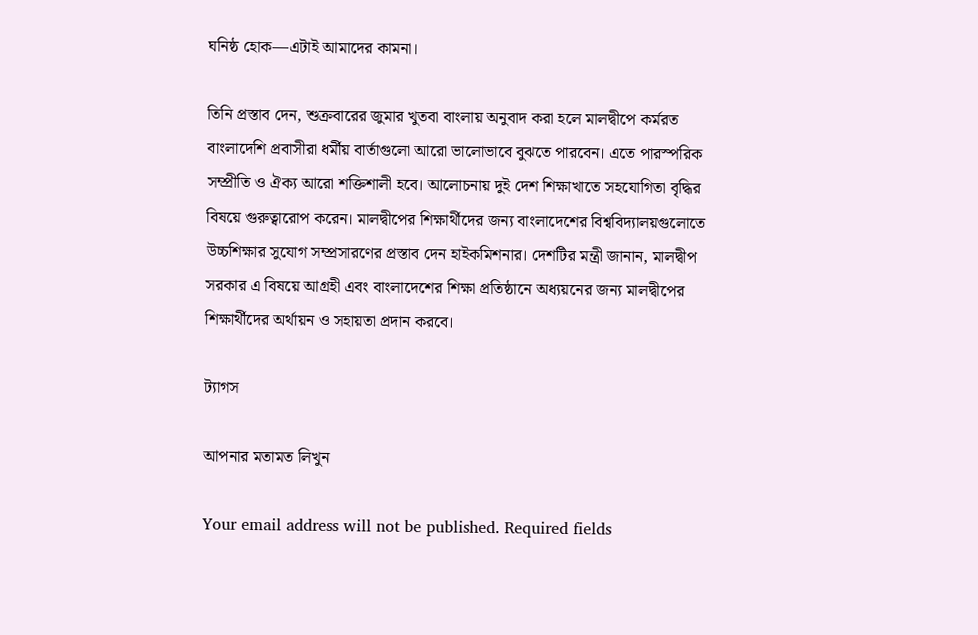ঘনিষ্ঠ হোক—এটাই আমাদের কামনা।

তিনি প্রস্তাব দেন, শুক্রবারের জুমার খুতবা বাংলায় অনুবাদ করা হলে মালদ্বীপে কর্মরত বাংলাদেশি প্রবাসীরা ধর্মীয় বার্তাগুলো আরো ভালোভাবে বুঝতে পারবেন। এতে পারস্পরিক সম্প্রীতি ও ঐক্য আরো শক্তিশালী হবে। আলোচনায় দুই দেশ শিক্ষাখাতে সহযোগিতা বৃদ্ধির বিষয়ে গুরুত্বারোপ করেন। মালদ্বীপের শিক্ষার্থীদের জন্য বাংলাদেশের বিশ্ববিদ্যালয়গুলোতে উচ্চশিক্ষার সুযোগ সম্প্রসারণের প্রস্তাব দেন হাইকমিশনার। দেশটির মন্ত্রী জানান, মালদ্বীপ সরকার এ বিষয়ে আগ্রহী এবং বাংলাদেশের শিক্ষা প্রতিষ্ঠানে অধ্যয়নের জন্য মালদ্বীপের শিক্ষার্থীদের অর্থায়ন ও সহায়তা প্রদান করবে।

ট্যাগস

আপনার মতামত লিখুন

Your email address will not be published. Required fields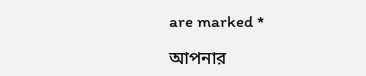are marked *

আপনার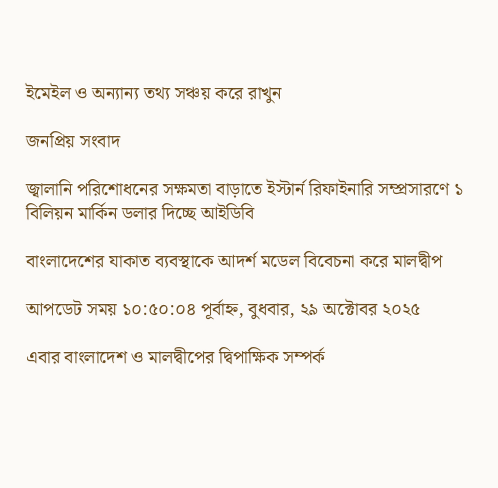ইমেইল ও অন্যান্য তথ্য সঞ্চয় করে রাখুন

জনপ্রিয় সংবাদ

জ্বালানি পরিশোধনের সক্ষমতা বাড়াতে ইস্টার্ন রিফাইনারি সম্প্রসারণে ১ বিলিয়ন মার্কিন ডলার দিচ্ছে আইডিবি

বাংলাদেশের যাকাত ব্যবস্থাকে আদর্শ মডেল বিবেচনা করে মালদ্বীপ

আপডেট সময় ১০:৫০:০৪ পূর্বাহ্ন, বুধবার, ২৯ অক্টোবর ২০২৫

এবার বাংলাদেশ ও মালদ্বীপের দ্বিপাক্ষিক সম্পর্ক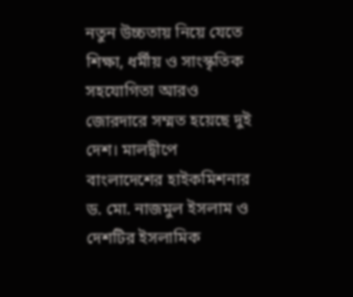নতুন উচ্চতায় নিয়ে যেতে শিক্ষা, ধর্মীয় ও সাংস্কৃতিক সহযোগিতা আরও জোরদারে সম্মত হয়েছে দুই দেশ। মালদ্বীপে বাংলাদেশের হাইকমিশনার ড. মো. নাজমুল ইসলাম ও দেশটির ইসলামিক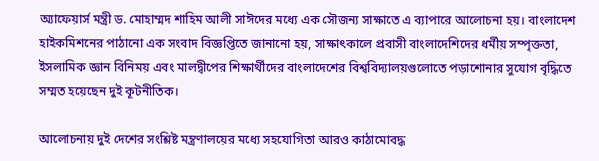অ্যাফেয়ার্স মন্ত্রী ড. মোহাম্মদ শাহিম আলী সাঈদের মধ্যে এক সৌজন্য সাক্ষাতে এ ব্যাপারে আলোচনা হয়। বাংলাদেশ হাইকমিশনের পাঠানো এক সংবাদ বিজ্ঞপ্তিতে জানানো হয়, সাক্ষাৎকালে প্রবাসী বাংলাদেশিদের ধর্মীয় সম্পৃক্ততা, ইসলামিক জ্ঞান বিনিময় এবং মালদ্বীপের শিক্ষার্থীদের বাংলাদেশের বিশ্ববিদ্যালয়গুলোতে পড়াশোনার সুযোগ বৃদ্ধিতে সম্মত হয়েছেন দুই কূটনীতিক।

আলোচনায় দুই দেশের সংশ্লিষ্ট মন্ত্রণালয়ের মধ্যে সহযোগিতা আরও কাঠামোবদ্ধ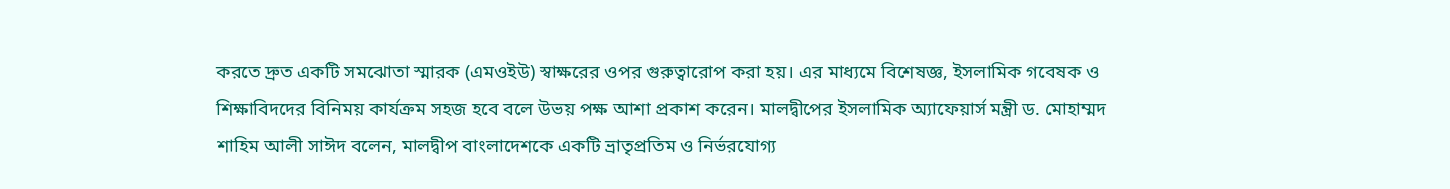করতে দ্রুত একটি সমঝোতা স্মারক (এমওইউ) স্বাক্ষরের ওপর গুরুত্বারোপ করা হয়। এর মাধ্যমে বিশেষজ্ঞ, ইসলামিক গবেষক ও শিক্ষাবিদদের বিনিময় কার্যক্রম সহজ হবে বলে উভয় পক্ষ আশা প্রকাশ করেন। মালদ্বীপের ইসলামিক অ্যাফেয়ার্স মন্ত্রী ড. মোহাম্মদ শাহিম আলী সাঈদ বলেন, মালদ্বীপ বাংলাদেশকে একটি ভ্রাতৃপ্রতিম ও নির্ভরযোগ্য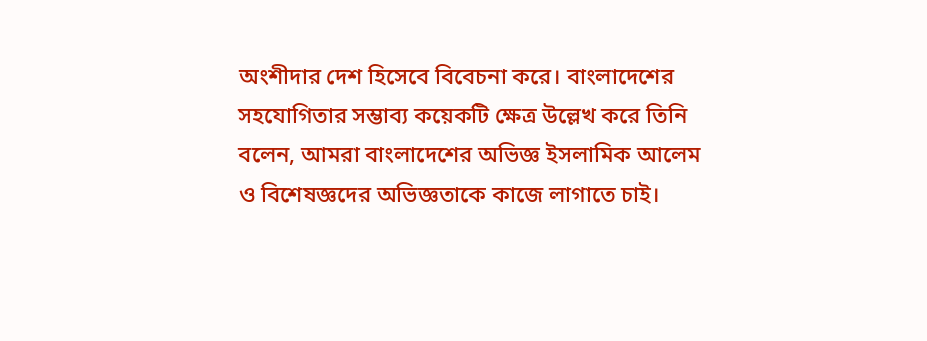অংশীদার দেশ হিসেবে বিবেচনা করে। বাংলাদেশের সহযোগিতার সম্ভাব্য কয়েকটি ক্ষেত্র উল্লেখ করে তিনি বলেন, আমরা বাংলাদেশের অভিজ্ঞ ইসলামিক আলেম ও বিশেষজ্ঞদের অভিজ্ঞতাকে কাজে লাগাতে চাই।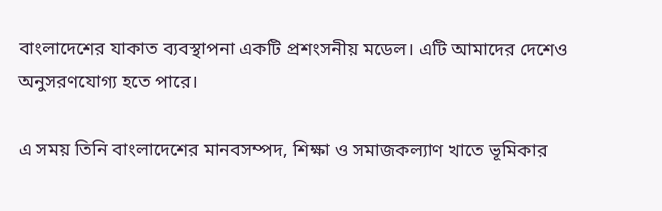বাংলাদেশের যাকাত ব্যবস্থাপনা একটি প্রশংসনীয় মডেল। এটি আমাদের দেশেও অনুসরণযোগ্য হতে পারে।

এ সময় তিনি বাংলাদেশের মানবসম্পদ, শিক্ষা ও সমাজকল্যাণ খাতে ভূমিকার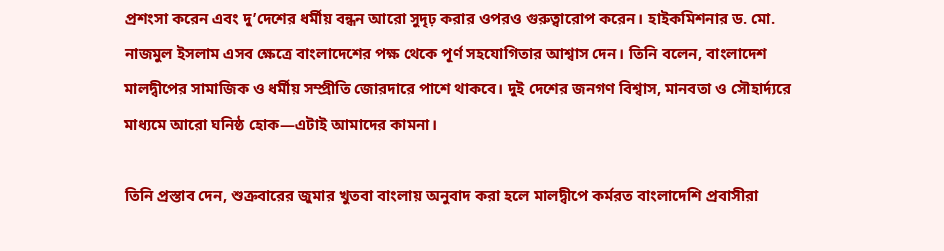প্রশংসা করেন এবং দু’দেশের ধর্মীয় বন্ধন আরো সুদৃঢ় করার ওপরও গুরুত্বারোপ করেন। হাইকমিশনার ড. মো. নাজমুল ইসলাম এসব ক্ষেত্রে বাংলাদেশের পক্ষ থেকে পূর্ণ সহযোগিতার আশ্বাস দেন। তিনি বলেন, বাংলাদেশ মালদ্বীপের সামাজিক ও ধর্মীয় সম্প্রীতি জোরদারে পাশে থাকবে। দুই দেশের জনগণ বিশ্বাস, মানবতা ও সৌহার্দ্যরে মাধ্যমে আরো ঘনিষ্ঠ হোক—এটাই আমাদের কামনা।

তিনি প্রস্তাব দেন, শুক্রবারের জুমার খুতবা বাংলায় অনুবাদ করা হলে মালদ্বীপে কর্মরত বাংলাদেশি প্রবাসীরা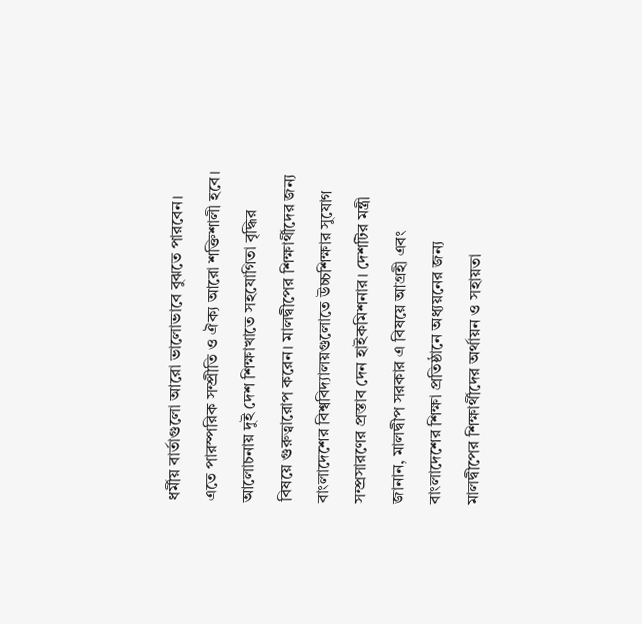ধর্মীয় বার্তাগুলো আরো ভালোভাবে বুঝতে পারবেন। এতে পারস্পরিক সম্প্রীতি ও ঐক্য আরো শক্তিশালী হবে। আলোচনায় দুই দেশ শিক্ষাখাতে সহযোগিতা বৃদ্ধির বিষয়ে গুরুত্বারোপ করেন। মালদ্বীপের শিক্ষার্থীদের জন্য বাংলাদেশের বিশ্ববিদ্যালয়গুলোতে উচ্চশিক্ষার সুযোগ সম্প্রসারণের প্রস্তাব দেন হাইকমিশনার। দেশটির মন্ত্রী জানান, মালদ্বীপ সরকার এ বিষয়ে আগ্রহী এবং বাংলাদেশের শিক্ষা প্রতিষ্ঠানে অধ্যয়নের জন্য মালদ্বীপের শিক্ষার্থীদের অর্থায়ন ও সহায়তা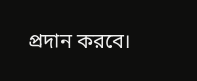প্রদান করবে।